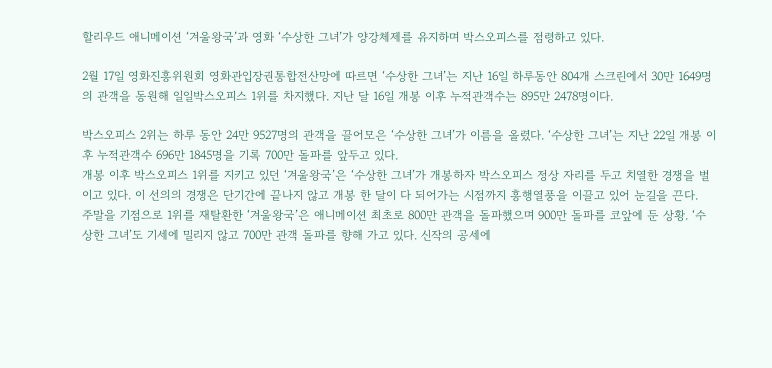할리우드 애니메이션 ‘겨울왕국’과 영화 ‘수상한 그녀’가 양강체제를 유지하며 박스오피스를 점령하고 있다.

2월 17일 영화진흥위원회 영화관입장권통합전산망에 따르면 ‘수상한 그녀’는 지난 16일 하루동안 804개 스크린에서 30만 1649명의 관객을 동원해 일일박스오피스 1위를 차지했다. 지난 달 16일 개봉 이후 누적관객수는 895만 2478명이다.

박스오피스 2위는 하루 동안 24만 9527명의 관객을 끌어모은 ‘수상한 그녀’가 이름을 올렸다. ‘수상한 그녀’는 지난 22일 개봉 이후 누적관객수 696만 1845명을 기록 700만 돌파를 앞두고 있다.
개봉 이후 박스오피스 1위를 지키고 있던 ‘겨울왕국’은 ‘수상한 그녀’가 개봉하자 박스오피스 정상 자리를 두고 치열한 경쟁을 벌이고 있다. 이 선의의 경쟁은 단기간에 끝나지 않고 개봉 한 달이 다 되어가는 시점까지 흥행열풍을 이끌고 있어 눈길을 끈다.
주말을 기점으로 1위를 재탈환한 ‘겨울왕국’은 애니메이션 최초로 800만 관객을 돌파했으며 900만 돌파를 코앞에 둔 상황. ‘수상한 그녀’도 기세에 밀리지 않고 700만 관객 돌파를 향해 가고 있다. 신작의 공세에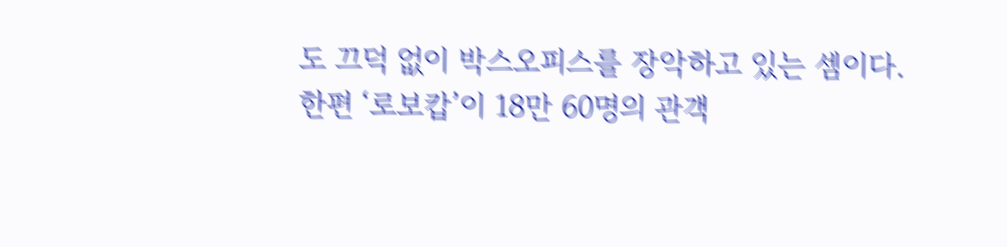도 끄덕 없이 박스오피스를 장악하고 있는 셈이다.
한편 ‘로보캅’이 18만 60명의 관객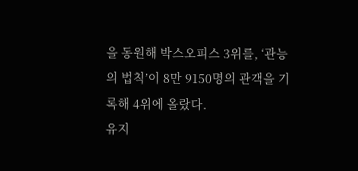을 동원해 박스오피스 3위를, ‘관능의 법칙’이 8만 9150명의 관객을 기록해 4위에 올랐다.
유지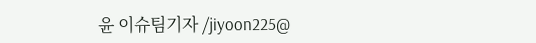윤 이슈팀기자 /jiyoon225@